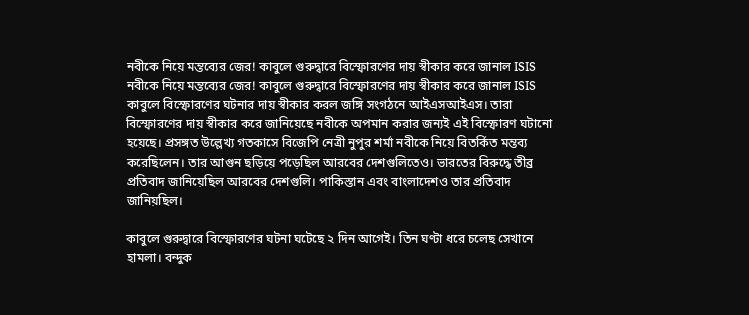নবীকে নিয়ে মন্তব্যের জের! কাবুলে গুরুদ্বারে বিস্ফোরণের দায় স্বীকার করে জানাল ISIS
নবীকে নিয়ে মন্তব্যের জের! কাবুলে গুরুদ্বারে বিস্ফোরণের দায় স্বীকার করে জানাল ISIS
কাবুলে বিস্ফোরণের ঘটনার দায় স্বীকার করল জঙ্গি সংগঠনে আইএসআইএস। তারা বিস্ফোরণের দায় স্বীকার করে জানিয়েছে নবীকে অপমান করার জন্যই এই বিস্ফোরণ ঘটানো হয়েছে। প্রসঙ্গত উল্লেখ্য গতকাসে বিজেপি নেত্রী নুপুর শর্মা নবীকে নিয়ে বিতর্কিত মন্তব্য করেছিলেন। তার আগুন ছড়িয়ে পড়েছিল আরবের দেশগুলিতেও। ভারতের বিরুদ্ধে তীব্র প্রতিবাদ জানিয়েছিল আরবের দেশগুলি। পাকিস্তান এবং বাংলাদেশও তার প্রতিবাদ জানিয়ছিল।

কাবুলে গুরুদ্বারে বিস্ফোরণের ঘটনা ঘটেছে ২ দিন আগেই। তিন ঘণ্টা ধরে চলেছ সেখানে হামলা। বন্দুক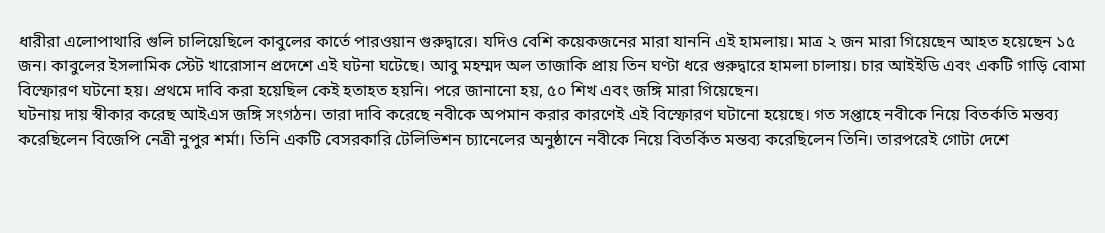ধারীরা এলোপাথারি গুলি চালিয়েছিলে কাবুলের কার্তে পারওয়ান গুরুদ্বারে। যদিও বেশি কয়েকজনের মারা যাননি এই হামলায়। মাত্র ২ জন মারা গিয়েছেন আহত হয়েছেন ১৫ জন। কাবুলের ইসলামিক স্টেট খারোসান প্রদেশে এই ঘটনা ঘটেছে। আবু মহম্মদ অল তাজাকি প্রায় তিন ঘণ্টা ধরে গুরুদ্বারে হামলা চালায়। চার আইইডি এবং একটি গাড়ি বোমা বিস্ফোরণ ঘটনো হয়। প্রথমে দাবি করা হয়েছিল কেই হতাহত হয়নি। পরে জানানো হয়, ৫০ শিখ এবং জঙ্গি মারা গিয়েছেন।
ঘটনায় দায় স্বীকার করেছ আইএস জঙ্গি সংগঠন। তারা দাবি করেছে নবীকে অপমান করার কারণেই এই বিস্ফোরণ ঘটানো হয়েছে। গত সপ্তাহে নবীকে নিয়ে বিতর্কতি মন্তব্য করেছিলেন বিজেপি নেত্রী নুপুর শর্মা। তিনি একটি বেসরকারি টেলিভিশন চ্যানেলের অনুষ্ঠানে নবীকে নিয়ে বিতর্কিত মন্তব্য করেছিলেন তিনি। তারপরেই গোটা দেশে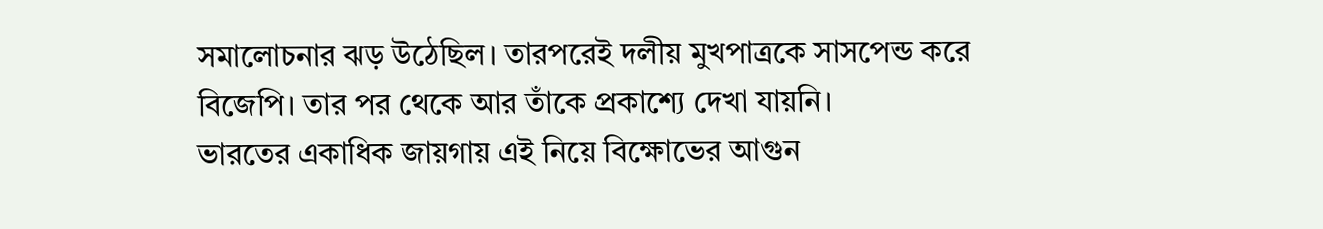সমালোচনার ঝড় উঠেছিল। তারপরেই দলীয় মুখপাত্রকে সাসপেন্ড করে বিজেপি। তার পর থেকে আর তাঁকে প্রকাশ্যে দেখা যায়নি।
ভারতের একাধিক জায়গায় এই নিয়ে বিক্ষোভের আগুন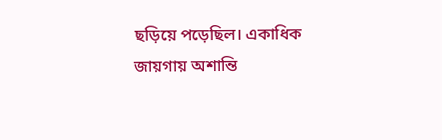ছড়িয়ে পড়েছিল। একাধিক জায়গায় অশান্তি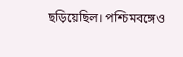ছড়িয়েছিল। পশ্চিমবঙ্গেও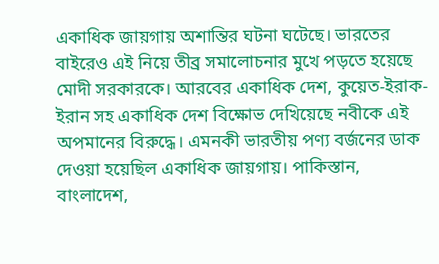একাধিক জায়গায় অশান্তির ঘটনা ঘটেছে। ভারতের বাইরেও এই নিয়ে তীব্র সমালোচনার মুখে পড়তে হয়েছে মোদী সরকারকে। আরবের একাধিক দেশ, কুয়েত-ইরাক-ইরান সহ একাধিক দেশ বিক্ষোভ দেখিয়েছে নবীকে এই অপমানের বিরুদ্ধে। এমনকী ভারতীয় পণ্য বর্জনের ডাক দেওয়া হয়েছিল একাধিক জায়গায়। পাকিস্তান, বাংলাদেশ,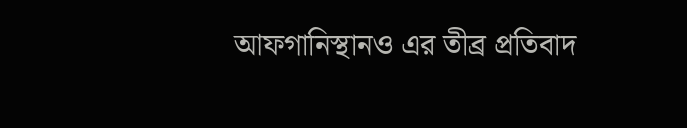আফগানিস্থানও এর তীব্র প্রতিবাদ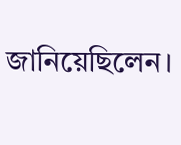জানিয়েছিলেন।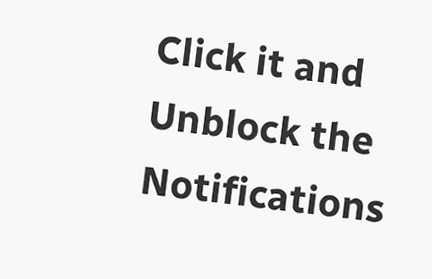Click it and Unblock the Notifications